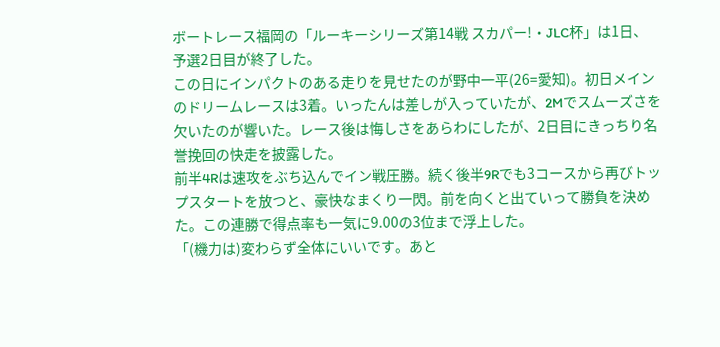ボートレース福岡の「ルーキーシリーズ第14戦 スカパー!・JLC杯」は1日、予選2日目が終了した。
この日にインパクトのある走りを見せたのが野中一平(26=愛知)。初日メインのドリームレースは3着。いったんは差しが入っていたが、2Mでスムーズさを欠いたのが響いた。レース後は悔しさをあらわにしたが、2日目にきっちり名誉挽回の快走を披露した。
前半4Rは速攻をぶち込んでイン戦圧勝。続く後半9Rでも3コースから再びトップスタートを放つと、豪快なまくり一閃。前を向くと出ていって勝負を決めた。この連勝で得点率も一気に9.00の3位まで浮上した。
「(機力は)変わらず全体にいいです。あと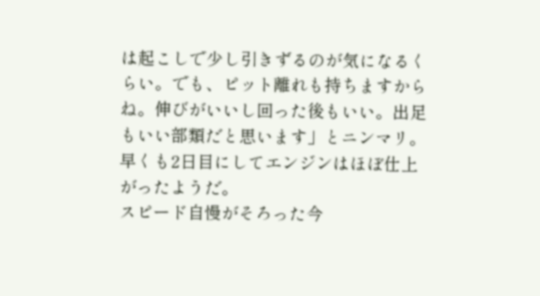は起こしで少し引きずるのが気になるくらい。でも、ピット離れも持ちますからね。伸びがいいし回った後もいい。出足もいい部類だと思います」とニンマリ。早くも2日目にしてエンジンはほぼ仕上がったようだ。
スピード自慢がそろった今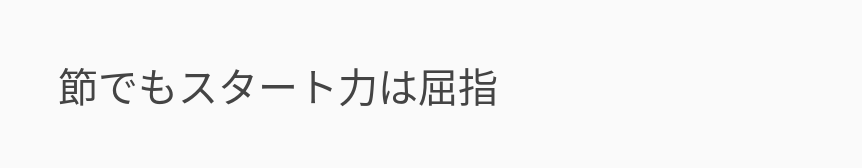節でもスタート力は屈指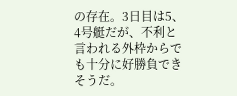の存在。3日目は5、4号艇だが、不利と言われる外枠からでも十分に好勝負できそうだ。